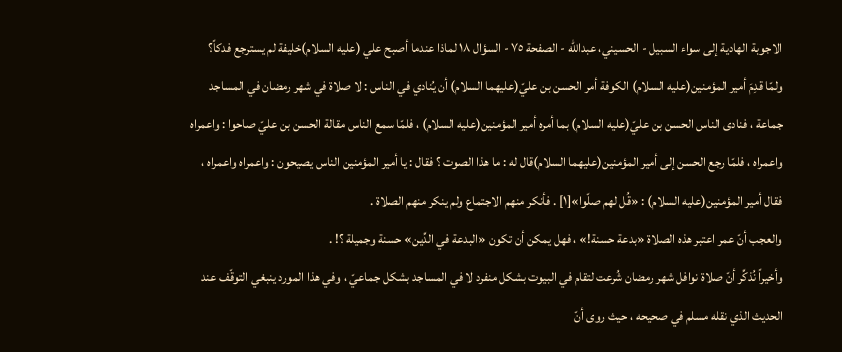الاجوبة الهادية إلى سواء السبيل - الحسيني، عبدالله - الصفحة ٧٥ - السؤال ١٨ لماذا عندما أصبح علي (عليه السلام)خليفة لم يسترجع فدكاً؟
ولمّا قدِمَ أمير المؤمنين(عليه السلام) الكوفة أمر الحسن بن عليّ(عليهما السلام) أن يُنادي في الناس : لا صلاة في شهر رمضان في المساجد جماعة ، فنادى الناس الحسن بن عليّ(عليه السلام) بما أمره أمير المؤمنين(عليه السلام) ، فلمّا سمع الناس مقالة الحسن بن عليّ صاحوا : واعمراه واعمراه ، فلمّا رجع الحسن إلى أمير المؤمنين(عليهما السلام)قال له : ما هذا الصوت ؟ فقال : يا أمير المؤمنين الناس يصيحون : واعمراه واعمراه ، فقال أمير المؤمنين(عليه السلام) : «قُل لهم صلّوا»[١] . فأنكر منهم الاجتماع ولم ينكر منهم الصلاة .
والعجب أنّ عمر اعتبر هذه الصلاة «بدعة حسنة!» ، فهل يمكن أن تكون «البدعة في الدِّين» حسنة وجميلة ؟! .
وأخيراً نُذكِّر أنّ صلاة نوافل شهر رمضان شُرعت لتقام في البيوت بشكل منفرد لا في المساجد بشكل جماعيّ ، وفي هذا المورد ينبغي التوقّف عند الحديث الذي نقله مسلم في صحيحه ، حيث روى أنّ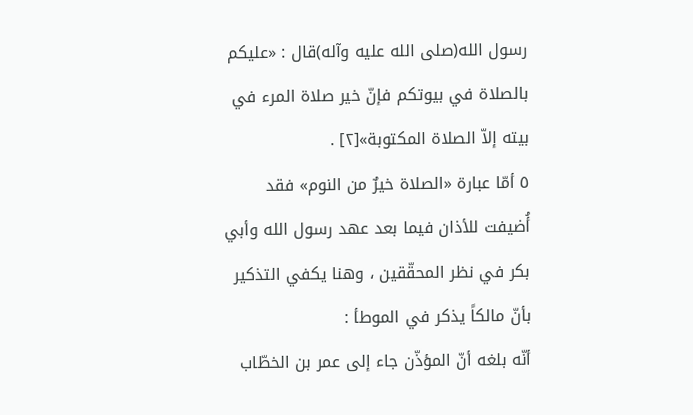رسول الله(صلى الله عليه وآله)قال : «عليكم بالصلاة في بيوتكم فإنّ خير صلاة المرء في بيته إلاّ الصلاة المكتوبة»[٢] .
٥ أمّا عبارة «الصلاة خيرٌ من النوم» فقد أُضيفت للأذان فيما بعد عهد رسول الله وأبي بكر في نظر المحقّقين ، وهنا يكفي التذكير بأنّ مالكاً يذكر في الموطأ :
أنّه بلغه أنّ المؤذّن جاء إلى عمر بن الخطّاب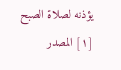يؤذنه لصلاة الصبح
[١] المصدر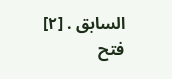السابق . [٢] فتح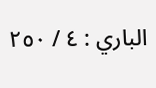الباري : ٤ / ٢٥٠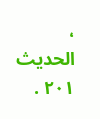، الحديث ٢٠١ .